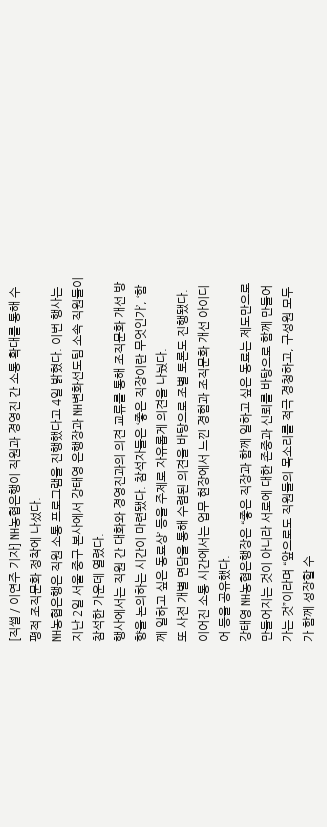[직썰 / 이연주 기자] NH농협은행이 직원과 경영진 간 소통 확대를 통해 수평적 조직문화 정착에 나섰다.
NH농협은행은 직원 소통 프로그램을 진행했다고 4일 밝혔다. 이번 행사는 지난 2일 서울 중구 본사에서 강태영 은행장과 NH변화선도팀 소속 직원들이 참석한 가운데 열렸다.
행사에서는 직원 간 대화와 경영진과의 의견 교류를 통해 조직문화 개선 방향을 논의하는 시간이 마련됐다. 참석자들은 ‘좋은 직장이란 무엇인가’, ‘함께 일하고 싶은 동료상’ 등을 주제로 자유롭게 의견을 나눴다.
또 사전 개별 면담을 통해 수렴된 의견을 바탕으로 조별 토론도 진행됐다. 이어진 소통 시간에서는 업무 현장에서 느낀 경험과 조직문화 개선 아이디어 등을 공유했다.
강태영 NH농협은행장은 “좋은 직장과 함께 일하고 싶은 동료는 제도만으로 만들어지는 것이 아니라 서로에 대한 존중과 신뢰를 바탕으로 함께 만들어가는 것”이라며 “앞으로도 직원들의 목소리를 적극 경청하고, 구성원 모두가 함께 성장할 수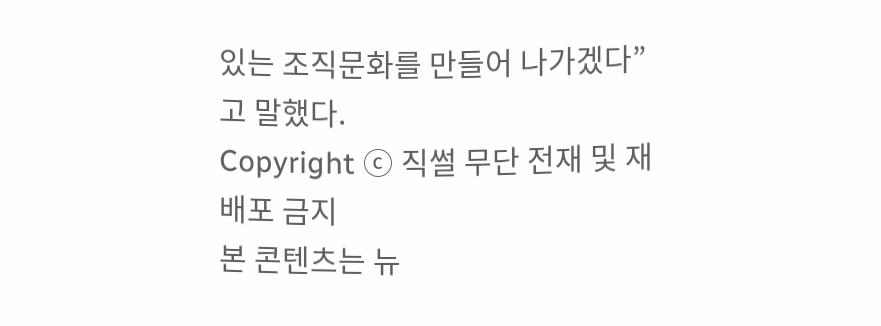있는 조직문화를 만들어 나가겠다”고 말했다.
Copyright ⓒ 직썰 무단 전재 및 재배포 금지
본 콘텐츠는 뉴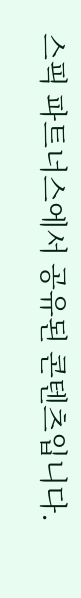스픽 파트너스에서 공유된 콘텐츠입니다.